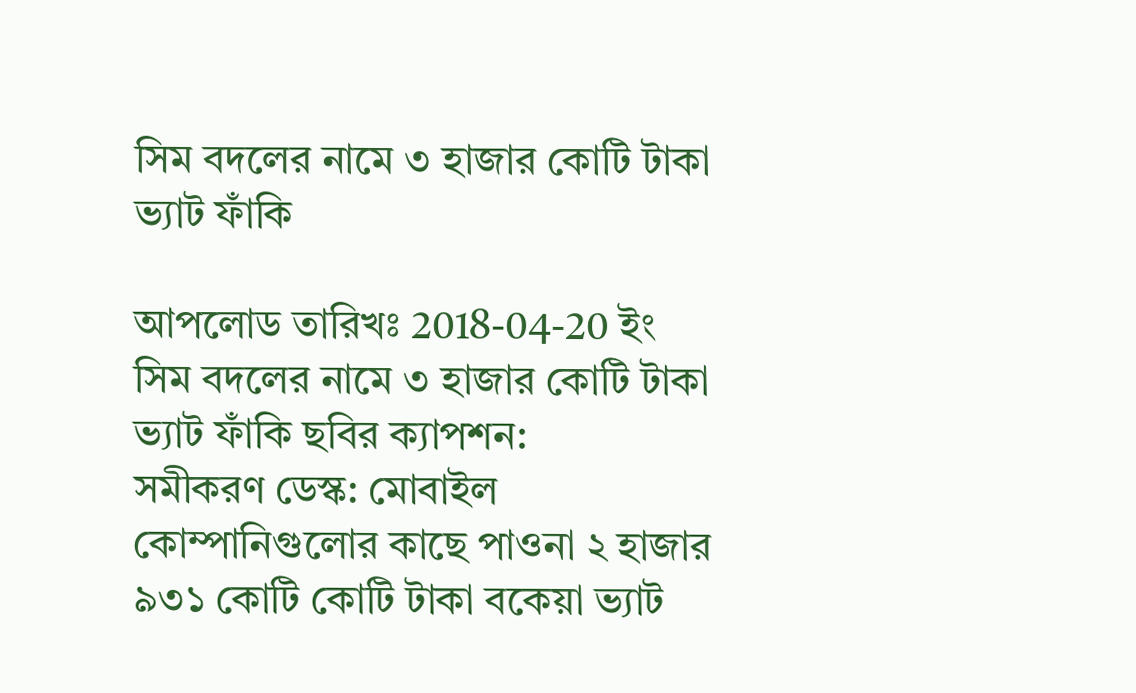সিম বদলের নামে ৩ হাজার কোটি টাকা ভ্যাট ফাঁকি

আপলোড তারিখঃ 2018-04-20 ইং
সিম বদলের নামে ৩ হাজার কোটি টাকা ভ্যাট ফাঁকি ছবির ক্যাপশন:
সমীকরণ ডেস্ক: মোবাইল কোম্পানিগুলোর কাছে পাওনা ২ হাজার ৯৩১ কোটি কোটি টাকা বকেয়া ভ্যাট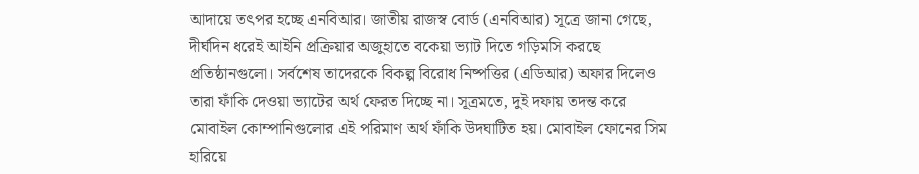আদায়ে তৎপর হচ্ছে এনবিআর। জাতীয় রাজস্ব বোর্ড (এনবিআর) সূত্রে জানা গেছে, দীর্ঘদিন ধরেই আইনি প্রক্রিয়ার অজুহাতে বকেয়া ভ্যাট দিতে গড়িমসি করছে প্রতিষ্ঠানগুলো। সর্বশেষ তাদেরকে বিকল্প বিরোধ নিষ্পত্তির (এডিআর) অফার দিলেও তারা ফাঁকি দেওয়া ভ্যাটের অর্থ ফেরত দিচ্ছে না। সূত্রমতে, দুই দফায় তদন্ত করে মোবাইল কোম্পানিগুলোর এই পরিমাণ অর্থ ফাঁকি উদঘাটিত হয়। মোবাইল ফোনের সিম হারিয়ে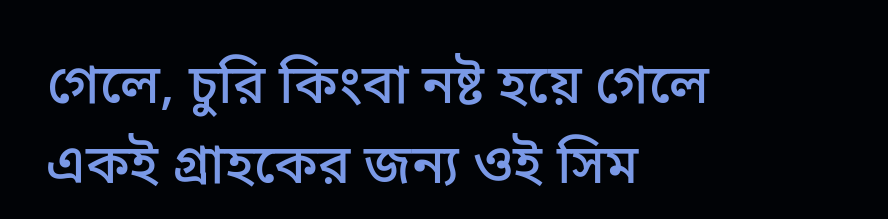গেলে, চুরি কিংবা নষ্ট হয়ে গেলে একই গ্রাহকের জন্য ওই সিম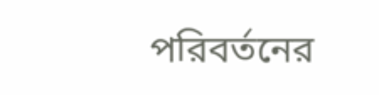পরিবর্তনের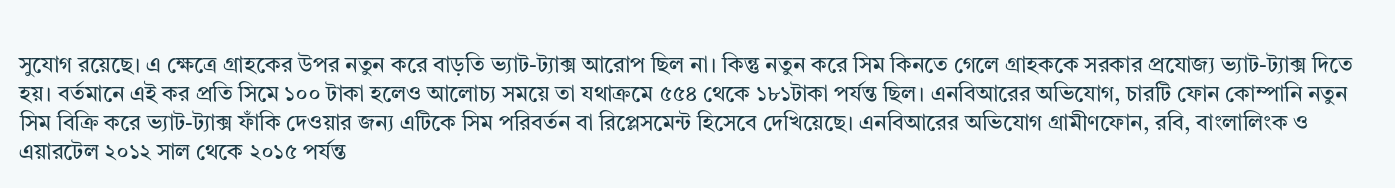সুযোগ রয়েছে। এ ক্ষেত্রে গ্রাহকের উপর নতুন করে বাড়তি ভ্যাট-ট্যাক্স আরোপ ছিল না। কিন্তু নতুন করে সিম কিনতে গেলে গ্রাহককে সরকার প্রযোজ্য ভ্যাট-ট্যাক্স দিতে হয়। বর্তমানে এই কর প্রতি সিমে ১০০ টাকা হলেও আলোচ্য সময়ে তা যথাক্রমে ৫৫৪ থেকে ১৮১টাকা পর্যন্ত ছিল। এনবিআরের অভিযোগ, চারটি ফোন কোম্পানি নতুন সিম বিক্রি করে ভ্যাট-ট্যাক্স ফাঁকি দেওয়ার জন্য এটিকে সিম পরিবর্তন বা রিপ্লেসমেন্ট হিসেবে দেখিয়েছে। এনবিআরের অভিযোগ গ্রামীণফোন, রবি, বাংলালিংক ও এয়ারটেল ২০১২ সাল থেকে ২০১৫ পর্যন্ত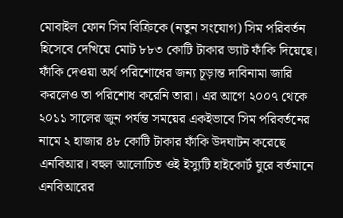মোবাইল ফোন সিম বিক্রিকে (নতুন সংযোগ) সিম পরিবর্তন হিসেবে দেখিয়ে মোট ৮৮৩ কোটি টাকার ভ্যাট ফাঁকি দিয়েছে। ফাঁকি দেওয়া অর্থ পরিশোধের জন্য চূড়ান্ত দাবিনামা জারি করলেও তা পরিশোধ করেনি তারা। এর আগে ২০০৭ থেকে ২০১১ সালের জুন পর্যন্ত সময়ের একইভাবে সিম পরিবর্তনের নামে ২ হাজার ৪৮ কোটি টাকার ফাঁকি উদঘাটন করেছে এনবিআর। বহুল আলোচিত ওই ইস্যুটি হাইকোর্ট ঘুরে বর্তমানে এনবিআরের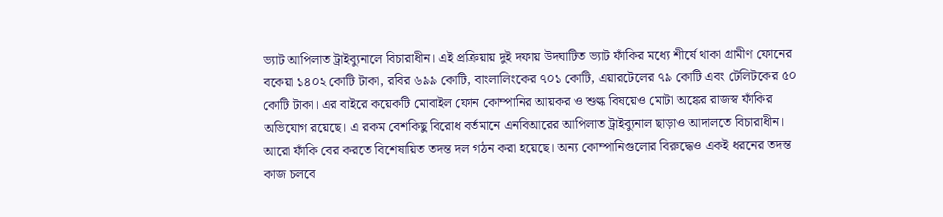ভ্যাট আপিলাত ট্রাইব্যুনালে বিচারাধীন। এই প্রক্রিয়ায় দুই দফায় উদঘাটিত ভ্যাট ফাঁকির মধ্যে শীর্ষে থাকা গ্রামীণ ফোনের বকেয়া ১৪০২ কোটি টাকা, রবির ৬৯৯ কোটি, বাংলালিংকের ৭০১ কোটি, এয়ারটেলের ৭৯ কোটি এবং টেলিটকের ৫০ কোটি টাকা। এর বাইরে কয়েকটি মোবাইল ফোন কোম্পানির আয়কর ও শুল্ক বিষয়েও মোটা অঙ্কের রাজস্ব ফাঁকির অভিযোগ রয়েছে। এ রকম বেশকিছু বিরোধ বর্তমানে এনবিআরের আপিলাত ট্রাইব্যুনাল ছাড়াও আদালতে বিচারাধীন। আরো ফাঁকি বের করতে বিশেষায়িত তদন্ত দল গঠন করা হয়েছে। অন্য কোম্পানিগুলোর বিরুদ্ধেও একই ধরনের তদন্ত কাজ চলবে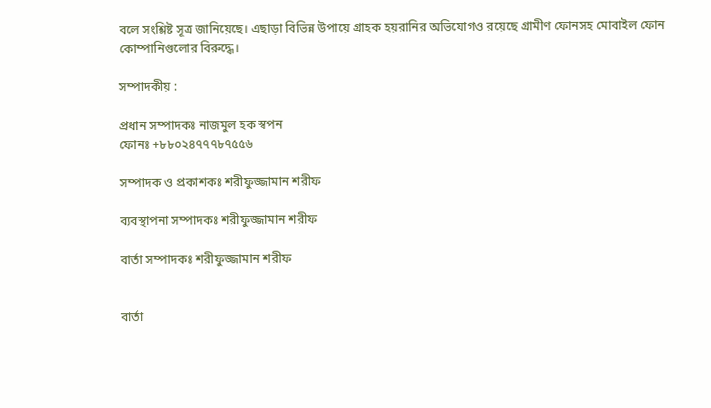বলে সংশ্লিষ্ট সূত্র জানিয়েছে। এছাড়া বিভিন্ন উপায়ে গ্রাহক হয়রানির অভিযোগও রয়েছে গ্রামীণ ফোনসহ মোবাইল ফোন কোম্পানিগুলোর বিরুদ্ধে।

সম্পাদকীয় :

প্রধান সম্পাদকঃ নাজমুল হক স্বপন
ফোনঃ +৮৮০২৪৭৭৭৮৭৫৫৬

সম্পাদক ও প্রকাশকঃ শরীফুজ্জামান শরীফ

ব্যবস্থাপনা সম্পাদকঃ শরীফুজ্জামান শরীফ

বার্তা সম্পাদকঃ শরীফুজ্জামান শরীফ


বার্তা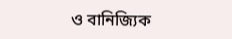ও বানিজ্যিক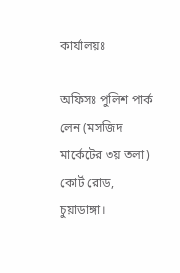কার্যালয়ঃ

অফিসঃ পুলিশ পার্ক লেন (মসজিদ মার্কেটের ৩য় তলা) কোর্ট রোড, চুয়াডাঙ্গা।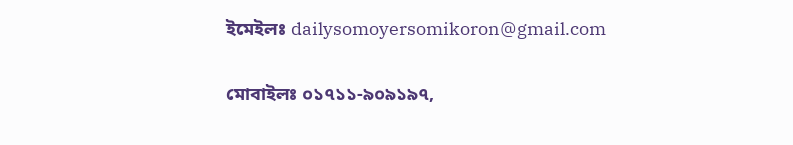ইমেইলঃ dailysomoyersomikoron@gmail.com

মোবাইলঃ ০১৭১১-৯০৯১৯৭,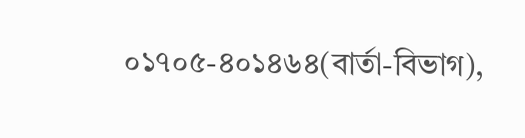০১৭০৫-৪০১৪৬৪(বার্তা-বিভাগ),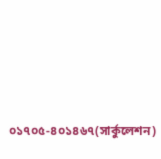০১৭০৫-৪০১৪৬৭(সার্কুলেশন)